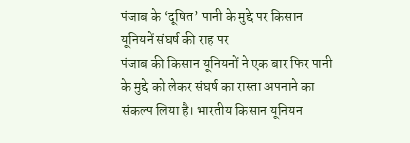पंजाब के ‘दूषित’ पानी के मुद्दे पर किसान यूनियनें संघर्ष की राह पर
पंजाब की किसान यूनियनों ने एक बार फिर पानी के मुद्दे को लेकर संघर्ष का रास्ता अपनाने का संकल्प लिया है। भारतीय किसान यूनियन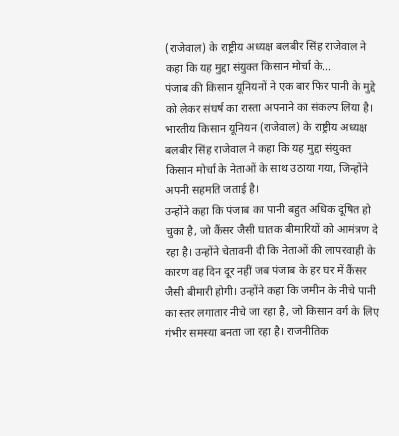(राजेवाल) के राष्ट्रीय अध्यक्ष बलबीर सिंह राजेवाल ने कहा कि यह मुद्दा संयुक्त किसान मोर्चा के...
पंजाब की किसान यूनियनों ने एक बार फिर पानी के मुद्दे को लेकर संघर्ष का रास्ता अपनाने का संकल्प लिया है। भारतीय किसान यूनियन (राजेवाल) के राष्ट्रीय अध्यक्ष बलबीर सिंह राजेवाल ने कहा कि यह मुद्दा संयुक्त किसान मोर्चा के नेताओं के साथ उठाया गया, जिन्होंने अपनी सहमति जताई है।
उन्होंने कहा कि पंजाब का पानी बहुत अधिक दूषित हो चुका है, जो कैंसर जैसी घातक बीमारियों को आमंत्रण दे रहा है। उन्होंने चेतावनी दी कि नेताओं की लापरवाही के कारण वह दिन दूर नहीं जब पंजाब के हर घर में कैंसर जैसी बीमारी होगी। उन्होंने कहा कि जमीन के नीचे पानी का स्तर लगातार नीचे जा रहा है, जो किसान वर्ग के लिए गंभीर समस्या बनता जा रहा है। राजनीतिक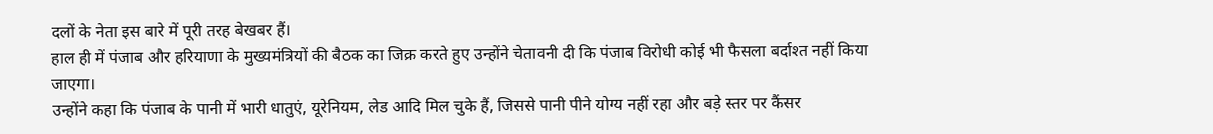दलों के नेता इस बारे में पूरी तरह बेखबर हैं।
हाल ही में पंजाब और हरियाणा के मुख्यमंत्रियों की बैठक का जिक्र करते हुए उन्होंने चेतावनी दी कि पंजाब विरोधी कोई भी फैसला बर्दाश्त नहीं किया जाएगा।
उन्होंने कहा कि पंजाब के पानी में भारी धातुएं, यूरेनियम, लेड आदि मिल चुके हैं, जिससे पानी पीने योग्य नहीं रहा और बड़े स्तर पर कैंसर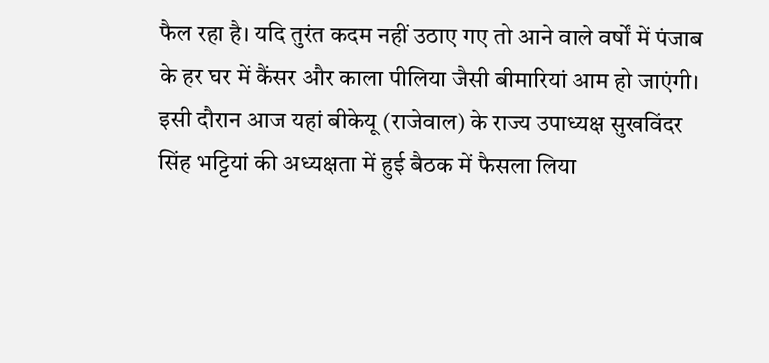फैल रहा है। यदि तुरंत कदम नहीं उठाए गए तो आने वाले वर्षों में पंजाब के हर घर में कैंसर और काला पीलिया जैसी बीमारियां आम हो जाएंगी।
इसी दौरान आज यहां बीकेयू (राजेवाल) के राज्य उपाध्यक्ष सुखविंदर सिंह भट्टियां की अध्यक्षता में हुई बैठक में फैसला लिया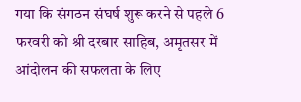गया कि संगठन संघर्ष शुरू करने से पहले 6 फरवरी को श्री दरबार साहिब, अमृतसर में आंदोलन की सफलता के लिए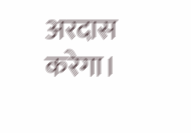अरदास करेगा।